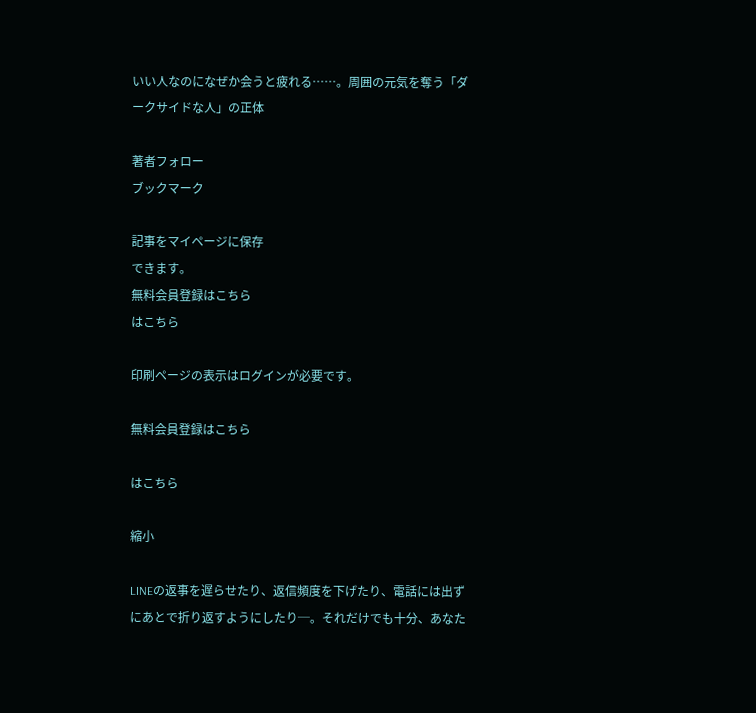いい人なのになぜか会うと疲れる……。周囲の元気を奪う「ダークサイドな人」の正体

著者フォロー
ブックマーク

記事をマイページに保存
できます。
無料会員登録はこちら
はこちら

印刷ページの表示はログインが必要です。

無料会員登録はこちら

はこちら

縮小

LINEの返事を遅らせたり、返信頻度を下げたり、電話には出ずにあとで折り返すようにしたり─。それだけでも十分、あなた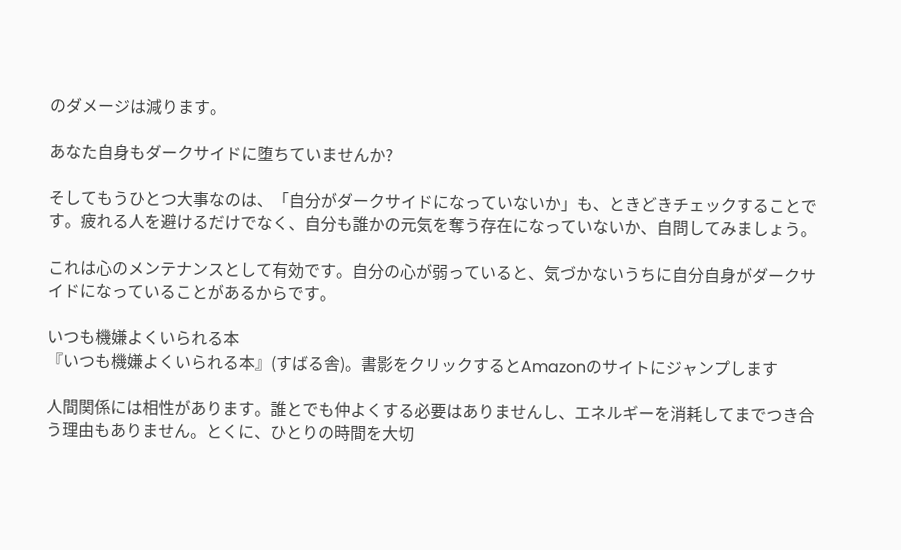のダメージは減ります。

あなた自身もダークサイドに堕ちていませんか?

そしてもうひとつ大事なのは、「自分がダークサイドになっていないか」も、ときどきチェックすることです。疲れる人を避けるだけでなく、自分も誰かの元気を奪う存在になっていないか、自問してみましょう。

これは心のメンテナンスとして有効です。自分の心が弱っていると、気づかないうちに自分自身がダークサイドになっていることがあるからです。

いつも機嫌よくいられる本
『いつも機嫌よくいられる本』(すばる舎)。書影をクリックするとAmazonのサイトにジャンプします

人間関係には相性があります。誰とでも仲よくする必要はありませんし、エネルギーを消耗してまでつき合う理由もありません。とくに、ひとりの時間を大切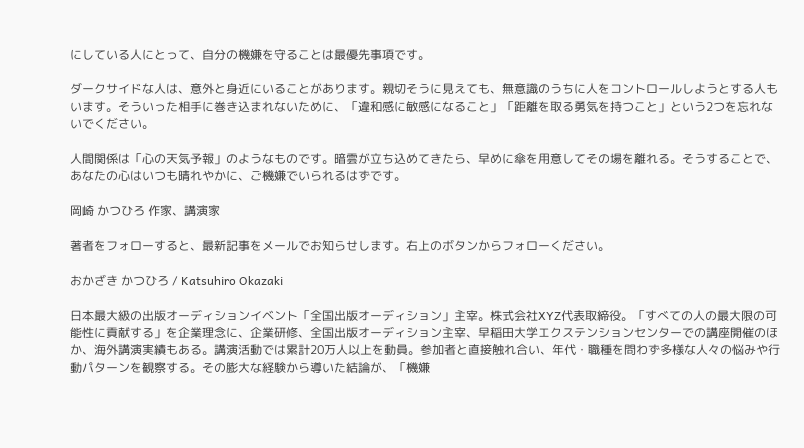にしている人にとって、自分の機嫌を守ることは最優先事項です。

ダークサイドな人は、意外と身近にいることがあります。親切そうに見えても、無意識のうちに人をコントロールしようとする人もいます。そういった相手に巻き込まれないために、「違和感に敏感になること」「距離を取る勇気を持つこと」という2つを忘れないでください。

人間関係は「心の天気予報」のようなものです。暗雲が立ち込めてきたら、早めに傘を用意してその場を離れる。そうすることで、あなたの心はいつも晴れやかに、ご機嫌でいられるはずです。

岡崎 かつひろ 作家、講演家

著者をフォローすると、最新記事をメールでお知らせします。右上のボタンからフォローください。

おかざき かつひろ / Katsuhiro Okazaki

日本最大級の出版オーディションイベント「全国出版オーディション」主宰。株式会社XYZ代表取締役。「すべての人の最大限の可能性に貢献する」を企業理念に、企業研修、全国出版オーディション主宰、早稲田大学エクステンションセンターでの講座開催のほか、海外講演実績もある。講演活動では累計20万人以上を動員。参加者と直接触れ合い、年代・職種を問わず多様な人々の悩みや行動パターンを観察する。その膨大な経験から導いた結論が、「機嫌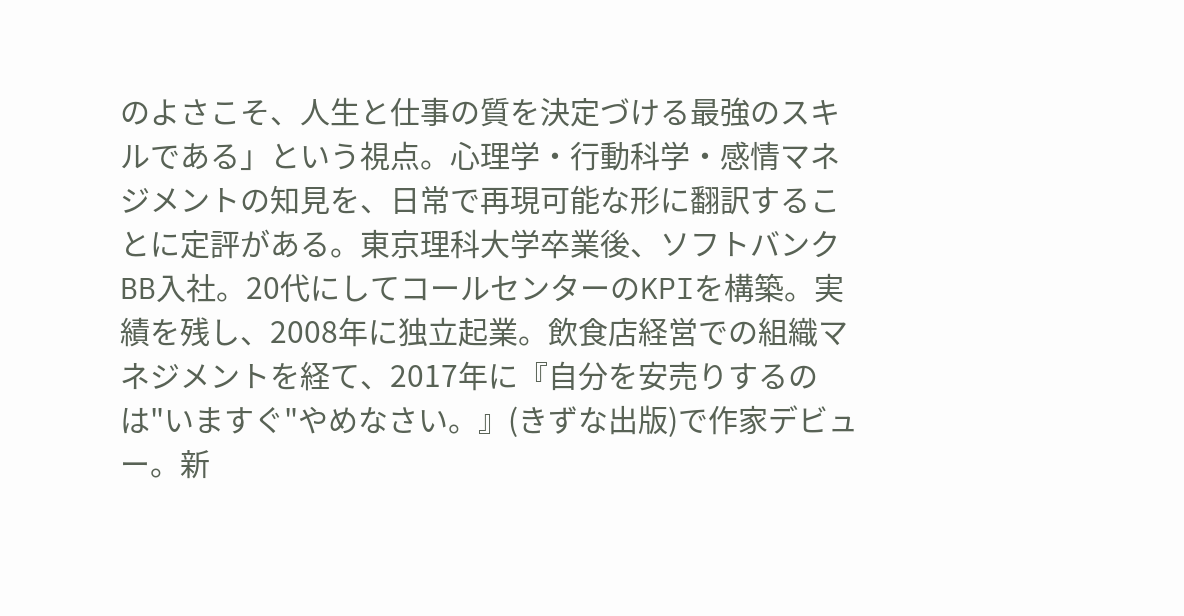のよさこそ、人生と仕事の質を決定づける最強のスキルである」という視点。心理学・行動科学・感情マネジメントの知見を、日常で再現可能な形に翻訳することに定評がある。東京理科大学卒業後、ソフトバンクBB入社。20代にしてコールセンターのKPIを構築。実績を残し、2008年に独立起業。飲食店経営での組織マネジメントを経て、2017年に『自分を安売りするのは"いますぐ"やめなさい。』(きずな出版)で作家デビュー。新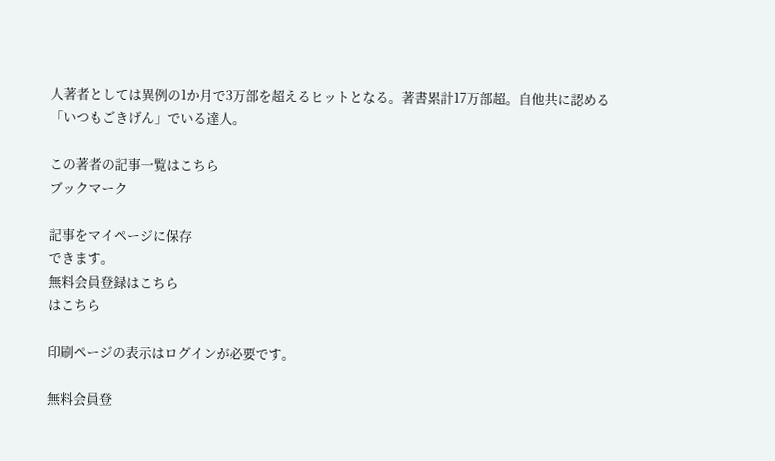人著者としては異例の1か月で3万部を超えるヒットとなる。著書累計17万部超。自他共に認める「いつもごきげん」でいる達人。

この著者の記事一覧はこちら
ブックマーク

記事をマイページに保存
できます。
無料会員登録はこちら
はこちら

印刷ページの表示はログインが必要です。

無料会員登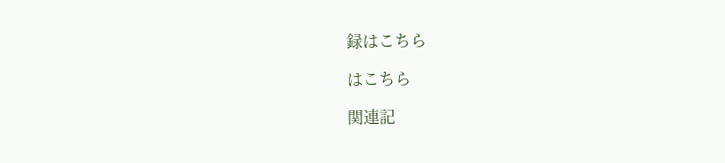録はこちら

はこちら

関連記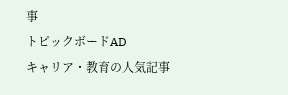事
トピックボードAD
キャリア・教育の人気記事